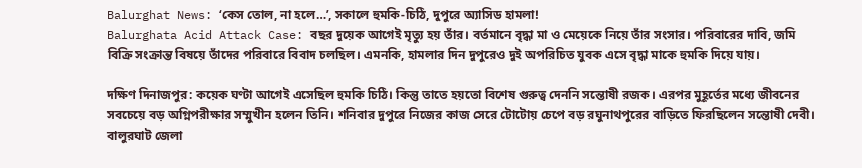Balurghat News: ‘কেস তোল, না হলে…’, সকালে হুমকি-চিঠি, দুপুরে অ্যাসিড হামলা!
Balurghata Acid Attack Case: বছর দুয়েক আগেই মৃত্যু হয় তাঁর। বর্তমানে বৃদ্ধা মা ও মেয়েকে নিয়ে তাঁর সংসার। পরিবারের দাবি, জমি বিক্রি সংক্রান্ত বিষয়ে তাঁদের পরিবারে বিবাদ চলছিল। এমনকি, হামলার দিন দুপুরেও দুই অপরিচিত যুবক এসে বৃদ্ধা মাকে হুমকি দিয়ে যায়।

দক্ষিণ দিনাজপুর: কয়েক ঘণ্টা আগেই এসেছিল হুমকি চিঠি। কিন্তু তাতে হয়তো বিশেষ গুরুত্ব দেননি সন্তোষী রজক। এরপর মুহূর্তের মধ্যে জীবনের সবচেয়ে বড় অগ্নিপরীক্ষার সম্মুখীন হলেন তিনি। শনিবার দুপুরে নিজের কাজ সেরে টোটোয় চেপে বড় রঘুনাথপুরের বাড়িতে ফিরছিলেন সন্তোষী দেবী। বালুরঘাট জেলা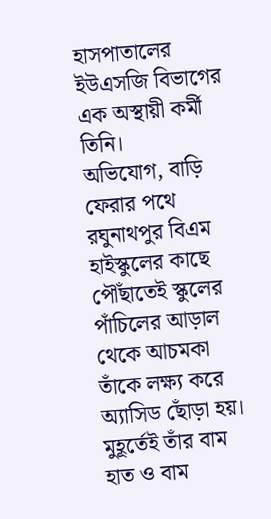হাসপাতালের ইউএসজি বিভাগের এক অস্থায়ী কর্মী তিনি।
অভিযোগ, বাড়ি ফেরার পথে রঘুনাথপুর বিএম হাইস্কুলের কাছে পৌঁছাতেই স্কুলের পাঁচিলের আড়াল থেকে আচমকা তাঁকে লক্ষ্য করে অ্যাসিড ছোঁড়া হয়। মুহূর্তেই তাঁর বাম হাত ও বাম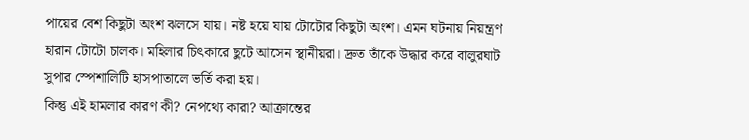পায়ের বেশ কিছুটা অংশ ঝলসে যায়। নষ্ট হয়ে যায় টোটোর কিছুটা অংশ। এমন ঘটনায় নিয়ন্ত্রণ হারান টোটো চালক। মহিলার চিৎকারে ছুটে আসেন স্থানীয়রা। দ্রুত তাঁকে উদ্ধার করে বালুরঘাট সুপার স্পেশালিটি হাসপাতালে ভর্তি করা হয়।
কিন্তু এই হামলার কারণ কী? নেপথ্যে কারা? আক্রান্তের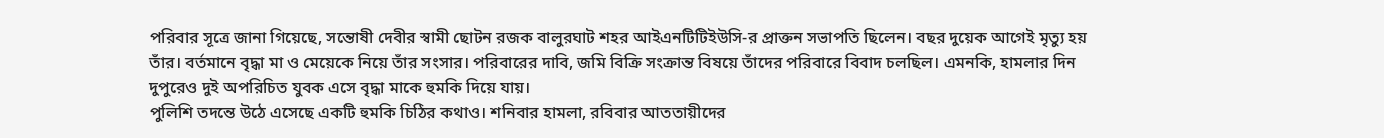পরিবার সূত্রে জানা গিয়েছে, সন্তোষী দেবীর স্বামী ছোটন রজক বালুরঘাট শহর আইএনটিটিইউসি-র প্রাক্তন সভাপতি ছিলেন। বছর দুয়েক আগেই মৃত্যু হয় তাঁর। বর্তমানে বৃদ্ধা মা ও মেয়েকে নিয়ে তাঁর সংসার। পরিবারের দাবি, জমি বিক্রি সংক্রান্ত বিষয়ে তাঁদের পরিবারে বিবাদ চলছিল। এমনকি, হামলার দিন দুপুরেও দুই অপরিচিত যুবক এসে বৃদ্ধা মাকে হুমকি দিয়ে যায়।
পুলিশি তদন্তে উঠে এসেছে একটি হুমকি চিঠির কথাও। শনিবার হামলা, রবিবার আততায়ীদের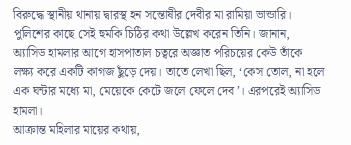বিরুদ্ধে স্থানীয় থানায় দ্বারস্থ হন সন্তোষীর দেবীর মা রামিয়া ভান্ডারি। পুলিশের কাছে সেই হুমকি চিঠির কথা উল্লেখ করেন তিনি। জানান, অ্যাসিড হামলার আগে হাসপাতাল চত্বরে অজ্ঞাত পরিচয়ের কেউ তাঁকে লক্ষ্য করে একটি কাগজ ছুঁড়ে দেয়। তাতে লেখা ছিল, ‘কেস তোল, না হলে এক ঘন্টার মধ্যে মা, মেয়েকে কেটে জলে ফেলে দেব’। এরপরেই অ্যাসিড হামলা।
আক্রান্ত মহিলার মায়ের কথায়,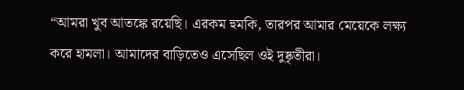“আমরা খুব আতঙ্কে রয়েছি। এরকম হুমকি, তারপর আমার মেয়েকে লক্ষ্য করে হামলা। আমাদের বাড়িতেও এসেছিল ওই দুষ্কৃতীরা।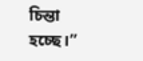চিন্তা হচ্ছে।”